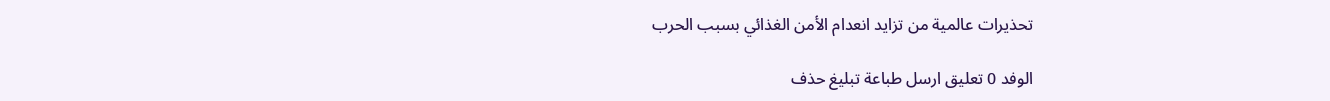تحذيرات عالمية من تزايد انعدام الأمن الغذائي بسبب الحرب

الوفد 0 تعليق ارسل طباعة تبليغ حذف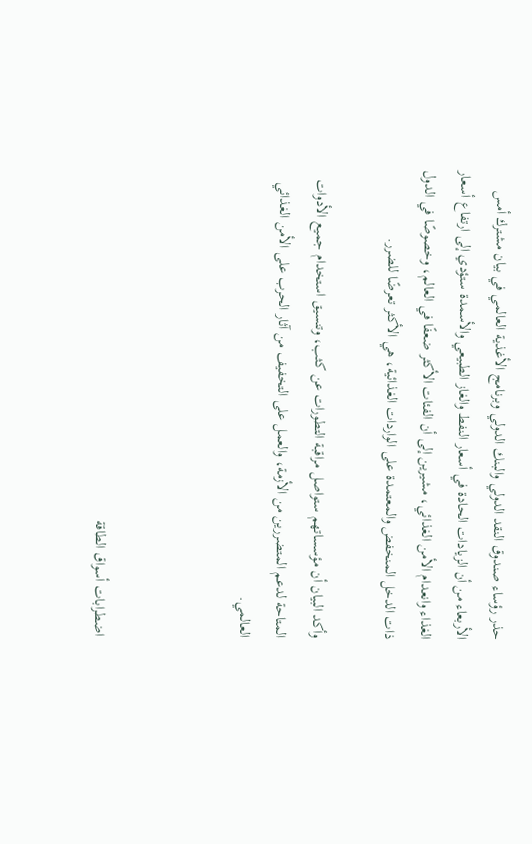حذر رؤساء صندوق النقد الدولي والبنك الدولي وبرنامج الأغذية العالمي في بيان مشترك أمس الأربعاء من أن الزيادات الحادة في أسعار النفط والغاز الطبيعي والأسمدة ستؤدي إلى ارتفاع أسعار الغذاء وانعدام الأمن الغذائي، مشيرين إلى أن الفئات الأكثر ضعفًا في العالم، وخصوصًا في الدول ذات الدخل المنخفض والمعتمدة على الواردات الغذائية، هي الأكثر تعرضًا للضرر.

وأكد البيان أن مؤسساتهم ستواصل مراقبة التطورات عن كثب، وتنسيق استخدام جميع الأدوات المتاحة لدعم المتضررين من الأزمة، والعمل على التخفيف من آثار الحرب على الأمن الغذائي العالمي.



اضطرابات أسواق الطاقة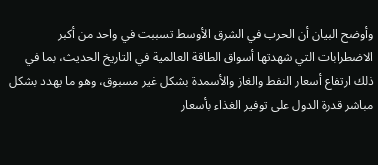وأوضح البيان أن الحرب في الشرق الأوسط تسببت في واحد من أكبر الاضطرابات التي شهدتها أسواق الطاقة العالمية في التاريخ الحديث، بما في ذلك ارتفاع أسعار النفط والغاز والأسمدة بشكل غير مسبوق، وهو ما يهدد بشكل مباشر قدرة الدول على توفير الغذاء بأسعار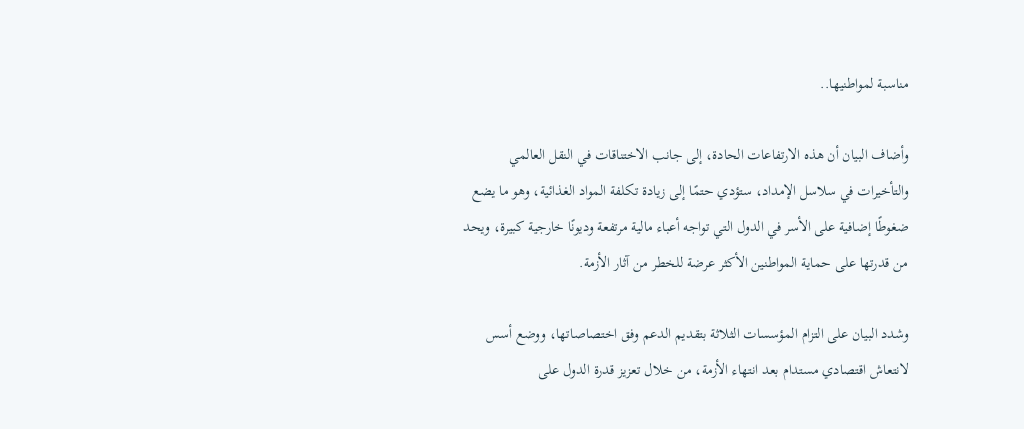مناسبة لمواطنيها..

وأضاف البيان أن هذه الارتفاعات الحادة، إلى جانب الاختناقات في النقل العالمي والتأخيرات في سلاسل الإمداد، ستؤدي حتمًا إلى زيادة تكلفة المواد الغذائية، وهو ما يضع ضغوطًا إضافية على الأسر في الدول التي تواجه أعباء مالية مرتفعة وديونًا خارجية كبيرة، ويحد من قدرتها على حماية المواطنين الأكثر عرضة للخطر من آثار الأزمة.

وشدد البيان على التزام المؤسسات الثلاثة بتقديم الدعم وفق اختصاصاتها، ووضع أسس لانتعاش اقتصادي مستدام بعد انتهاء الأزمة، من خلال تعزيز قدرة الدول على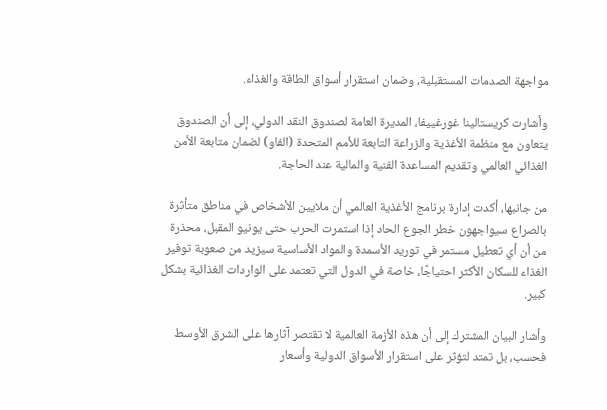مواجهة الصدمات المستقبلية، وضمان استقرار أسواق الطاقة والغذاء.

وأشارت كريستالينا غورغييفا، المديرة العامة لصندوق النقد الدولي، إلى أن الصندوق يتعاون مع منظمة الأغذية والزراعة التابعة للأمم المتحدة (الفاو) لضمان متابعة الأمن الغذائي العالمي وتقديم المساعدة الفنية والمالية عند الحاجة.

من جانبها، أكدت إدارة برنامج الأغذية العالمي أن ملايين الأشخاص في مناطق متأثرة بالصراع سيواجهون خطر الجوع الحاد إذا استمرت الحرب حتى يونيو المقبل، محذرة من أن أي تعطيل مستمر في توريد الأسمدة والمواد الأساسية سيزيد من صعوبة توفير الغذاء للسكان الأكثر احتياجًا، خاصة في الدول التي تعتمد على الواردات الغذائية بشكل كبير.

وأشار البيان المشترك إلى أن هذه الأزمة العالمية لا تقتصر آثارها على الشرق الأوسط فحسب، بل تمتد لتؤثر على استقرار الأسواق الدولية وأسعار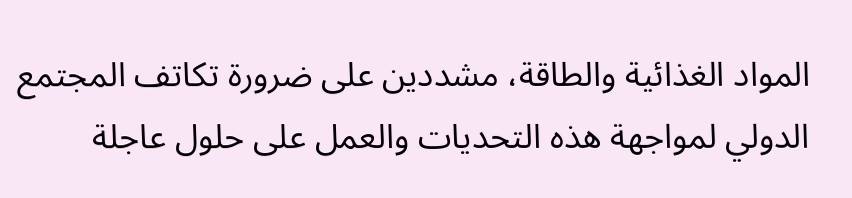المواد الغذائية والطاقة، مشددين على ضرورة تكاتف المجتمع الدولي لمواجهة هذه التحديات والعمل على حلول عاجلة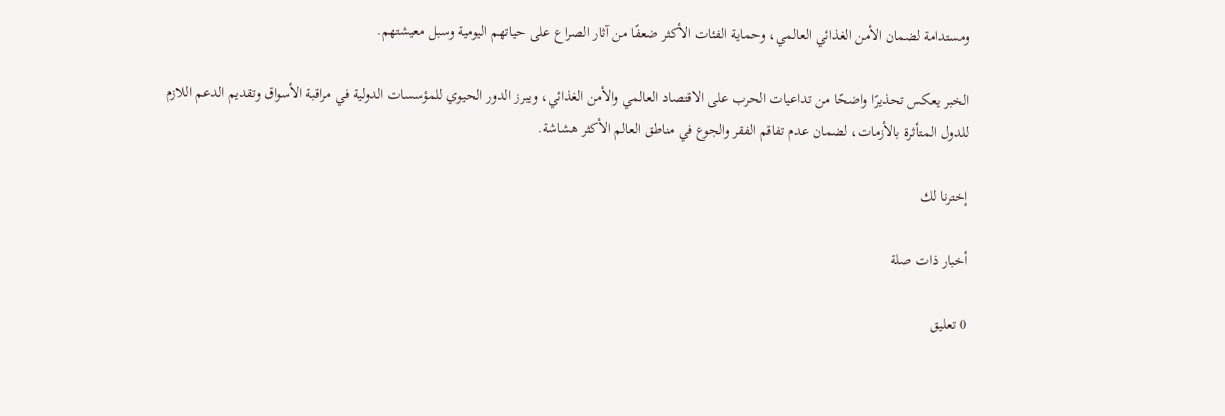ومستدامة لضمان الأمن الغذائي العالمي، وحماية الفئات الأكثر ضعفًا من آثار الصراع على حياتهم اليومية وسبل معيشتهم.

الخبر يعكس تحذيرًا واضحًا من تداعيات الحرب على الاقتصاد العالمي والأمن الغذائي، ويبرز الدور الحيوي للمؤسسات الدولية في مراقبة الأسواق وتقديم الدعم اللازم للدول المتأثرة بالأزمات، لضمان عدم تفاقم الفقر والجوع في مناطق العالم الأكثر هشاشة.

إخترنا لك

أخبار ذات صلة

0 تعليق